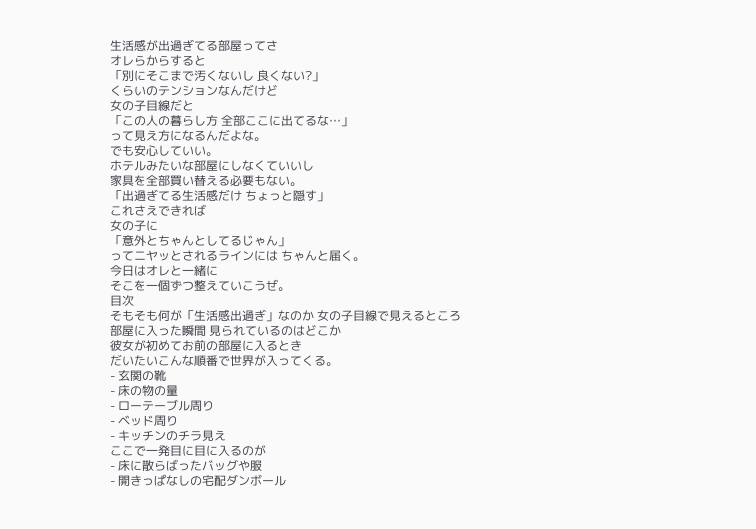生活感が出過ぎてる部屋ってさ
オレらからすると
「別にそこまで汚くないし 良くない?」
くらいのテンションなんだけど
女の子目線だと
「この人の暮らし方 全部ここに出てるな…」
って見え方になるんだよな。
でも安心していい。
ホテルみたいな部屋にしなくていいし
家具を全部買い替える必要もない。
「出過ぎてる生活感だけ ちょっと隠す」
これさえできれば
女の子に
「意外とちゃんとしてるじゃん」
ってニヤッとされるラインには ちゃんと届く。
今日はオレと一緒に
そこを一個ずつ整えていこうぜ。
目次
そもそも何が「生活感出過ぎ」なのか 女の子目線で見えるところ
部屋に入った瞬間 見られているのはどこか
彼女が初めてお前の部屋に入るとき
だいたいこんな順番で世界が入ってくる。
- 玄関の靴
- 床の物の量
- ローテーブル周り
- ベッド周り
- キッチンのチラ見え
ここで一発目に目に入るのが
- 床に散らばったバッグや服
- 開きっぱなしの宅配ダンボール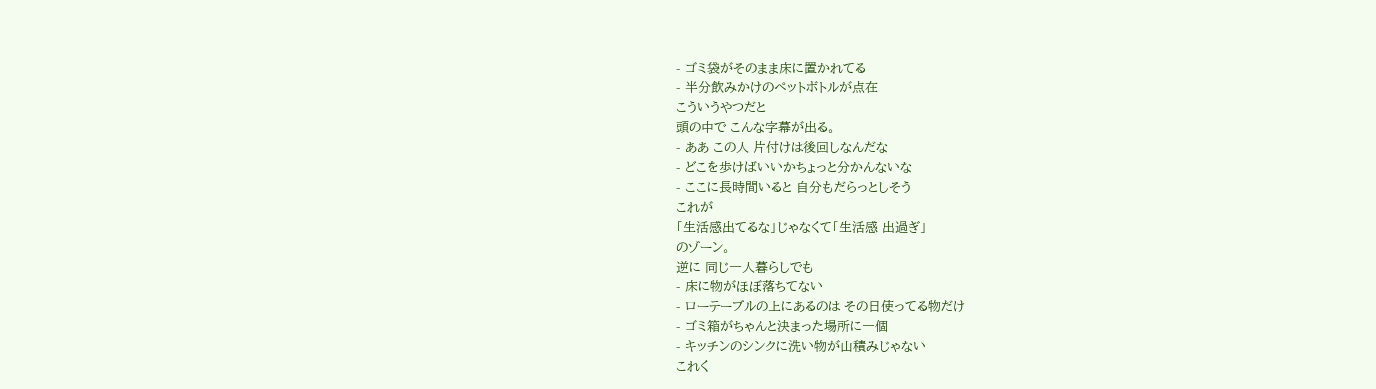- ゴミ袋がそのまま床に置かれてる
- 半分飲みかけのペットボトルが点在
こういうやつだと
頭の中で こんな字幕が出る。
- ああ この人 片付けは後回しなんだな
- どこを歩けばいいかちょっと分かんないな
- ここに長時間いると 自分もだらっとしそう
これが
「生活感出てるな」じゃなくて「生活感 出過ぎ」
のゾーン。
逆に 同じ一人暮らしでも
- 床に物がほぼ落ちてない
- ローテーブルの上にあるのは その日使ってる物だけ
- ゴミ箱がちゃんと決まった場所に一個
- キッチンのシンクに洗い物が山積みじゃない
これく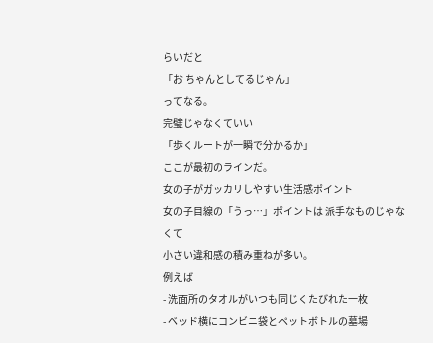らいだと
「お ちゃんとしてるじゃん」
ってなる。
完璧じゃなくていい
「歩くルートが一瞬で分かるか」
ここが最初のラインだ。
女の子がガッカリしやすい生活感ポイント
女の子目線の「うっ…」ポイントは 派手なものじゃなくて
小さい違和感の積み重ねが多い。
例えば
- 洗面所のタオルがいつも同じくたびれた一枚
- ベッド横にコンビニ袋とペットボトルの墓場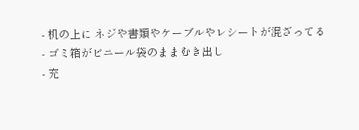- 机の上に ネジや書類やケーブルやレシートが混ざってる
- ゴミ箱がビニール袋のままむき出し
- 充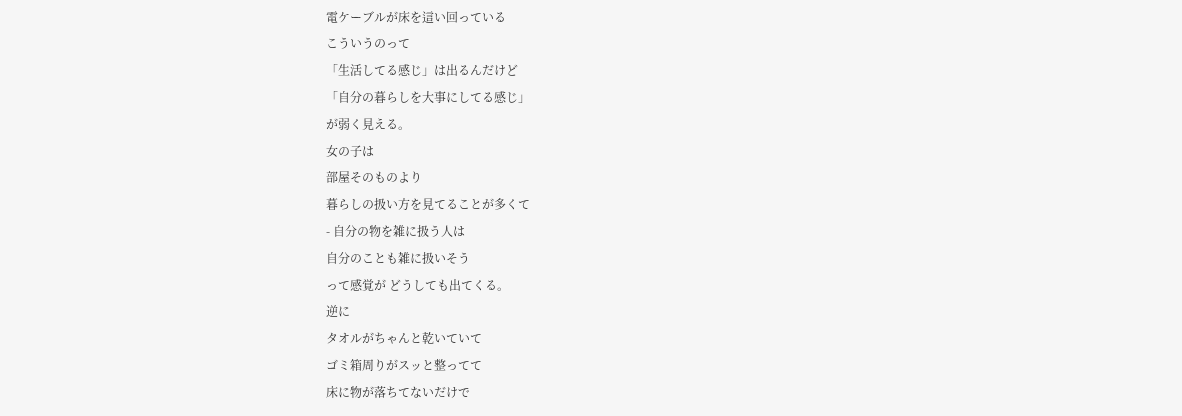電ケーブルが床を這い回っている
こういうのって
「生活してる感じ」は出るんだけど
「自分の暮らしを大事にしてる感じ」
が弱く見える。
女の子は
部屋そのものより
暮らしの扱い方を見てることが多くて
- 自分の物を雑に扱う人は
自分のことも雑に扱いそう
って感覚が どうしても出てくる。
逆に
タオルがちゃんと乾いていて
ゴミ箱周りがスッと整ってて
床に物が落ちてないだけで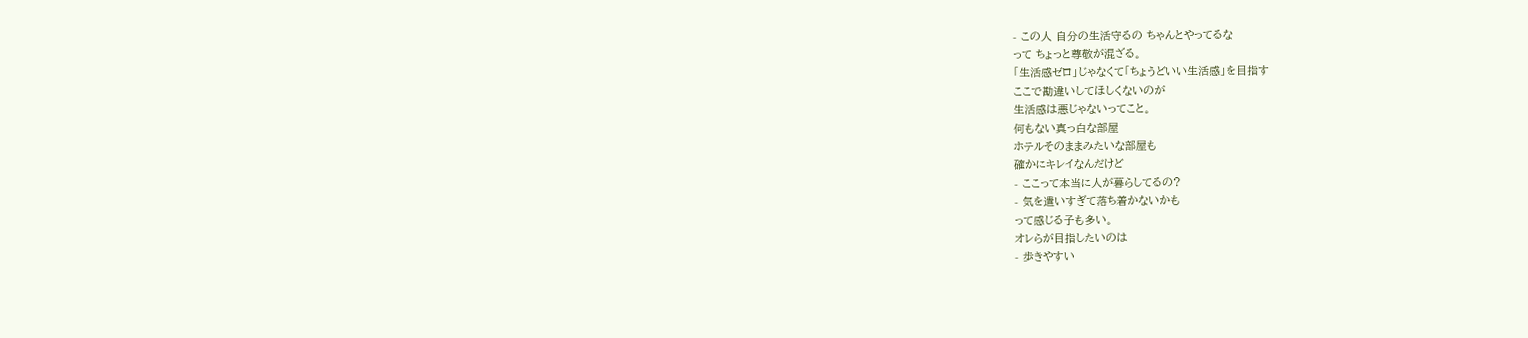- この人 自分の生活守るの ちゃんとやってるな
って ちょっと尊敬が混ざる。
「生活感ゼロ」じゃなくて「ちょうどいい生活感」を目指す
ここで勘違いしてほしくないのが
生活感は悪じゃないってこと。
何もない真っ白な部屋
ホテルそのままみたいな部屋も
確かにキレイなんだけど
- ここって本当に人が暮らしてるの?
- 気を遣いすぎて落ち着かないかも
って感じる子も多い。
オレらが目指したいのは
- 歩きやすい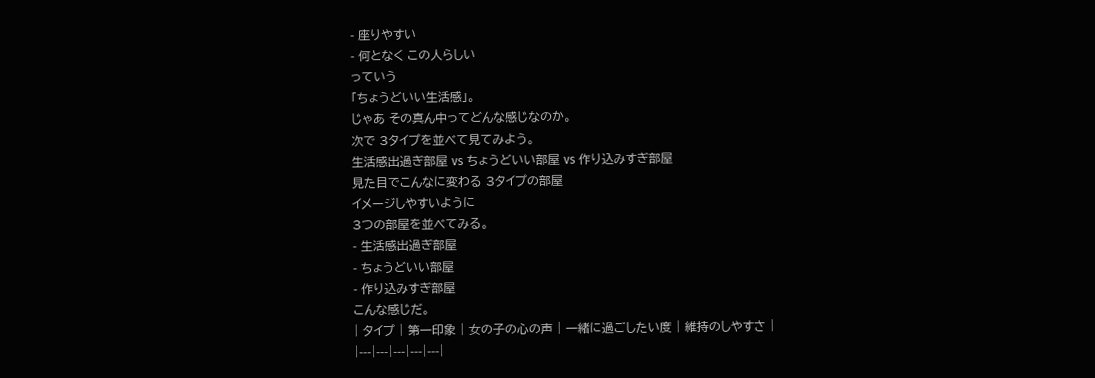- 座りやすい
- 何となく この人らしい
っていう
「ちょうどいい生活感」。
じゃあ その真ん中ってどんな感じなのか。
次で 3タイプを並べて見てみよう。
生活感出過ぎ部屋 vs ちょうどいい部屋 vs 作り込みすぎ部屋
見た目でこんなに変わる 3タイプの部屋
イメージしやすいように
3つの部屋を並べてみる。
- 生活感出過ぎ部屋
- ちょうどいい部屋
- 作り込みすぎ部屋
こんな感じだ。
| タイプ | 第一印象 | 女の子の心の声 | 一緒に過ごしたい度 | 維持のしやすさ |
|---|---|---|---|---|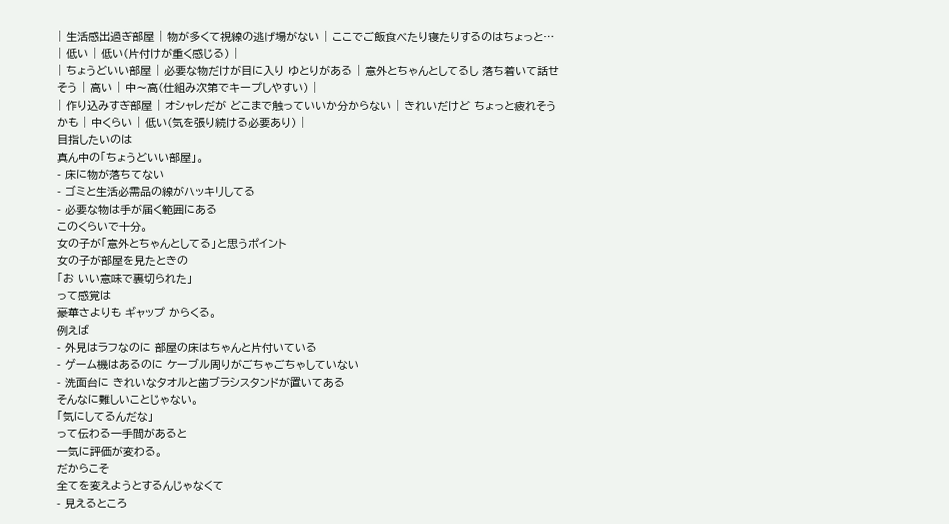| 生活感出過ぎ部屋 | 物が多くて視線の逃げ場がない | ここでご飯食べたり寝たりするのはちょっと… | 低い | 低い(片付けが重く感じる) |
| ちょうどいい部屋 | 必要な物だけが目に入り ゆとりがある | 意外とちゃんとしてるし 落ち着いて話せそう | 高い | 中〜高(仕組み次第でキープしやすい) |
| 作り込みすぎ部屋 | オシャレだが どこまで触っていいか分からない | きれいだけど ちょっと疲れそうかも | 中くらい | 低い(気を張り続ける必要あり) |
目指したいのは
真ん中の「ちょうどいい部屋」。
- 床に物が落ちてない
- ゴミと生活必需品の線がハッキリしてる
- 必要な物は手が届く範囲にある
このくらいで十分。
女の子が「意外とちゃんとしてる」と思うポイント
女の子が部屋を見たときの
「お いい意味で裏切られた」
って感覚は
豪華さよりも ギャップ からくる。
例えば
- 外見はラフなのに 部屋の床はちゃんと片付いている
- ゲーム機はあるのに ケーブル周りがごちゃごちゃしていない
- 洗面台に きれいなタオルと歯ブラシスタンドが置いてある
そんなに難しいことじゃない。
「気にしてるんだな」
って伝わる一手間があると
一気に評価が変わる。
だからこそ
全てを変えようとするんじゃなくて
- 見えるところ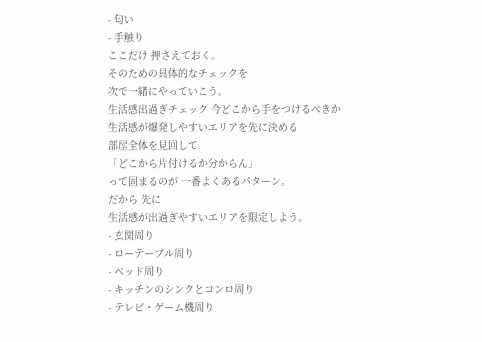- 匂い
- 手触り
ここだけ 押さえておく。
そのための具体的なチェックを
次で一緒にやっていこう。
生活感出過ぎチェック 今どこから手をつけるべきか
生活感が爆発しやすいエリアを先に決める
部屋全体を見回して
「どこから片付けるか分からん」
って固まるのが 一番よくあるパターン。
だから 先に
生活感が出過ぎやすいエリアを限定しよう。
- 玄関周り
- ローテーブル周り
- ベッド周り
- キッチンのシンクとコンロ周り
- テレビ・ゲーム機周り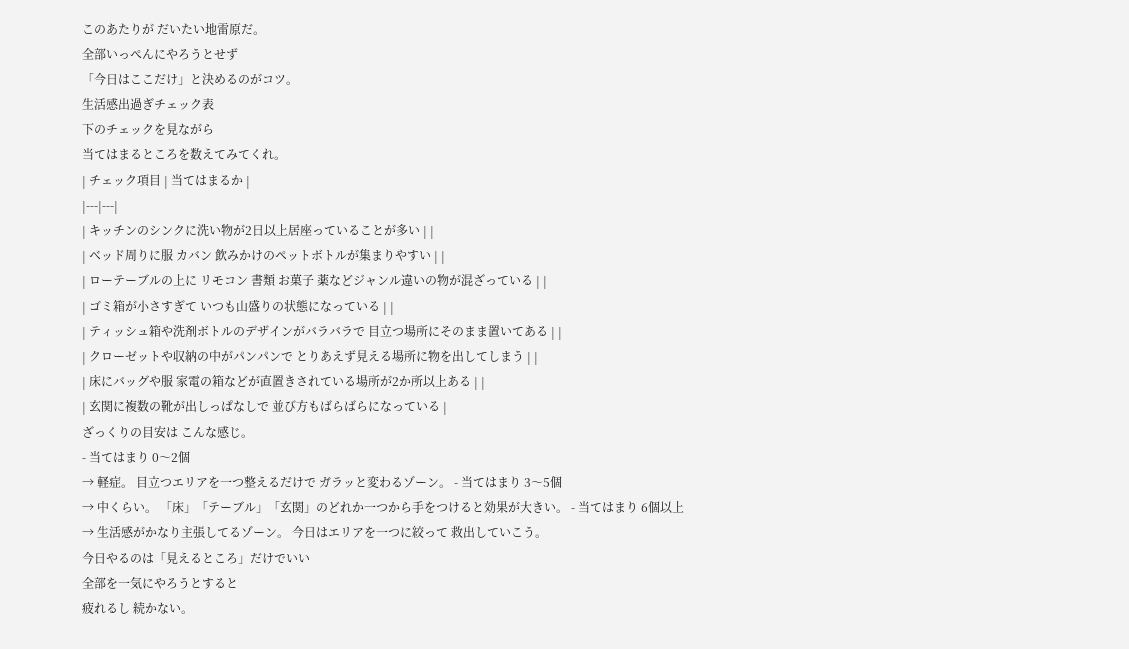このあたりが だいたい地雷原だ。
全部いっぺんにやろうとせず
「今日はここだけ」と決めるのがコツ。
生活感出過ぎチェック表
下のチェックを見ながら
当てはまるところを数えてみてくれ。
| チェック項目 | 当てはまるか |
|---|---|
| キッチンのシンクに洗い物が2日以上居座っていることが多い | |
| ベッド周りに服 カバン 飲みかけのペットボトルが集まりやすい | |
| ローテーブルの上に リモコン 書類 お菓子 薬などジャンル違いの物が混ざっている | |
| ゴミ箱が小さすぎて いつも山盛りの状態になっている | |
| ティッシュ箱や洗剤ボトルのデザインがバラバラで 目立つ場所にそのまま置いてある | |
| クローゼットや収納の中がパンパンで とりあえず見える場所に物を出してしまう | |
| 床にバッグや服 家電の箱などが直置きされている場所が2か所以上ある | |
| 玄関に複数の靴が出しっぱなしで 並び方もばらばらになっている |
ざっくりの目安は こんな感じ。
- 当てはまり 0〜2個
→ 軽症。 目立つエリアを一つ整えるだけで ガラッと変わるゾーン。 - 当てはまり 3〜5個
→ 中くらい。 「床」「テーブル」「玄関」のどれか一つから手をつけると効果が大きい。 - 当てはまり 6個以上
→ 生活感がかなり主張してるゾーン。 今日はエリアを一つに絞って 救出していこう。
今日やるのは「見えるところ」だけでいい
全部を一気にやろうとすると
疲れるし 続かない。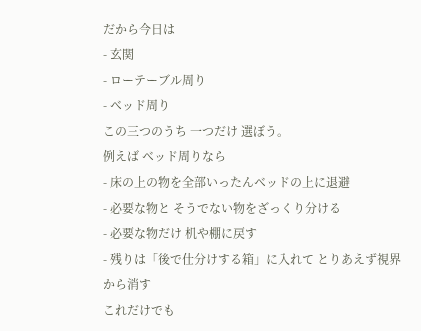だから今日は
- 玄関
- ローテーブル周り
- ベッド周り
この三つのうち 一つだけ 選ぼう。
例えば ベッド周りなら
- 床の上の物を全部いったんベッドの上に退避
- 必要な物と そうでない物をざっくり分ける
- 必要な物だけ 机や棚に戻す
- 残りは「後で仕分けする箱」に入れて とりあえず視界から消す
これだけでも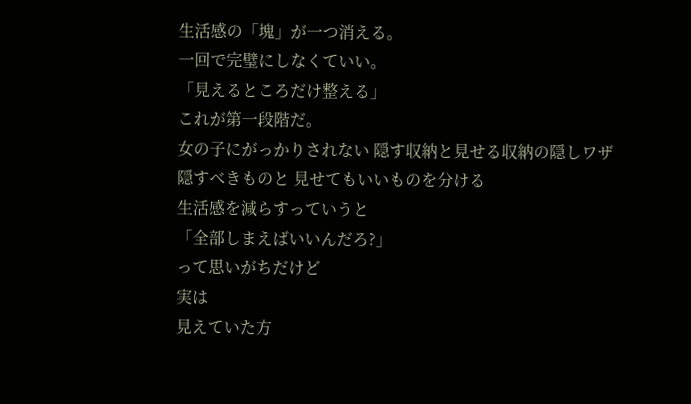生活感の「塊」が一つ消える。
一回で完璧にしなくていい。
「見えるところだけ整える」
これが第一段階だ。
女の子にがっかりされない 隠す収納と見せる収納の隠しワザ
隠すべきものと 見せてもいいものを分ける
生活感を減らすっていうと
「全部しまえばいいんだろ?」
って思いがちだけど
実は
見えていた方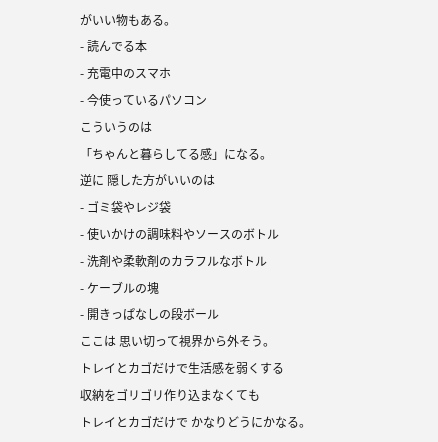がいい物もある。
- 読んでる本
- 充電中のスマホ
- 今使っているパソコン
こういうのは
「ちゃんと暮らしてる感」になる。
逆に 隠した方がいいのは
- ゴミ袋やレジ袋
- 使いかけの調味料やソースのボトル
- 洗剤や柔軟剤のカラフルなボトル
- ケーブルの塊
- 開きっぱなしの段ボール
ここは 思い切って視界から外そう。
トレイとカゴだけで生活感を弱くする
収納をゴリゴリ作り込まなくても
トレイとカゴだけで かなりどうにかなる。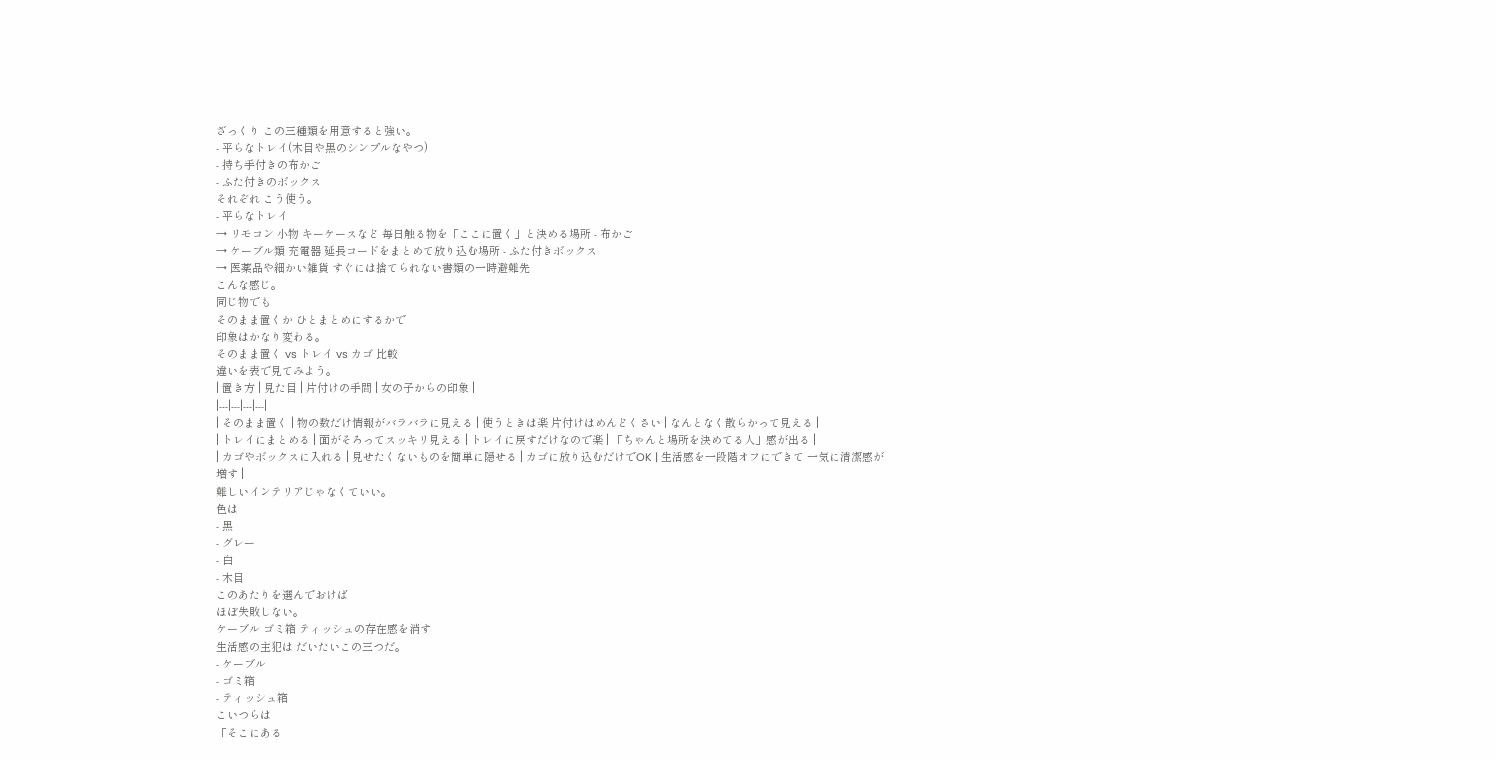ざっくり この三種類を用意すると強い。
- 平らなトレイ(木目や黒のシンプルなやつ)
- 持ち手付きの布かご
- ふた付きのボックス
それぞれ こう使う。
- 平らなトレイ
→ リモコン 小物 キーケースなど 毎日触る物を「ここに置く」と決める場所 - 布かご
→ ケーブル類 充電器 延長コードをまとめて放り込む場所 - ふた付きボックス
→ 医薬品や細かい雑貨 すぐには捨てられない書類の一時避難先
こんな感じ。
同じ物でも
そのまま置くか ひとまとめにするかで
印象はかなり変わる。
そのまま置く vs トレイ vs カゴ 比較
違いを表で見てみよう。
| 置き方 | 見た目 | 片付けの手間 | 女の子からの印象 |
|---|---|---|---|
| そのまま置く | 物の数だけ情報がバラバラに見える | 使うときは楽 片付けはめんどくさい | なんとなく散らかって見える |
| トレイにまとめる | 面がそろってスッキリ見える | トレイに戻すだけなので楽 | 「ちゃんと場所を決めてる人」感が出る |
| カゴやボックスに入れる | 見せたくないものを簡単に隠せる | カゴに放り込むだけでOK | 生活感を一段階オフにできて 一気に清潔感が増す |
難しいインテリアじゃなくていい。
色は
- 黒
- グレー
- 白
- 木目
このあたりを選んでおけば
ほぼ失敗しない。
ケーブル ゴミ箱 ティッシュの存在感を消す
生活感の主犯は だいたいこの三つだ。
- ケーブル
- ゴミ箱
- ティッシュ箱
こいつらは
「そこにある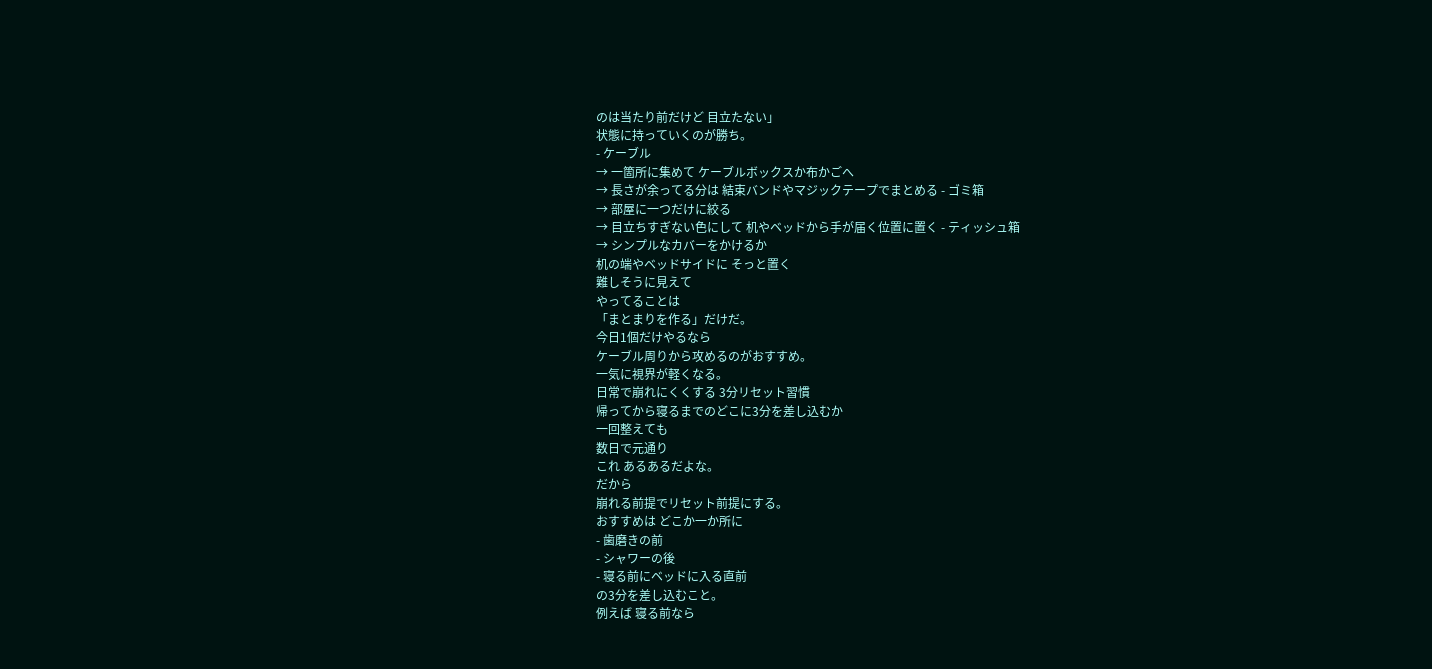のは当たり前だけど 目立たない」
状態に持っていくのが勝ち。
- ケーブル
→ 一箇所に集めて ケーブルボックスか布かごへ
→ 長さが余ってる分は 結束バンドやマジックテープでまとめる - ゴミ箱
→ 部屋に一つだけに絞る
→ 目立ちすぎない色にして 机やベッドから手が届く位置に置く - ティッシュ箱
→ シンプルなカバーをかけるか
机の端やベッドサイドに そっと置く
難しそうに見えて
やってることは
「まとまりを作る」だけだ。
今日1個だけやるなら
ケーブル周りから攻めるのがおすすめ。
一気に視界が軽くなる。
日常で崩れにくくする 3分リセット習慣
帰ってから寝るまでのどこに3分を差し込むか
一回整えても
数日で元通り
これ あるあるだよな。
だから
崩れる前提でリセット前提にする。
おすすめは どこか一か所に
- 歯磨きの前
- シャワーの後
- 寝る前にベッドに入る直前
の3分を差し込むこと。
例えば 寝る前なら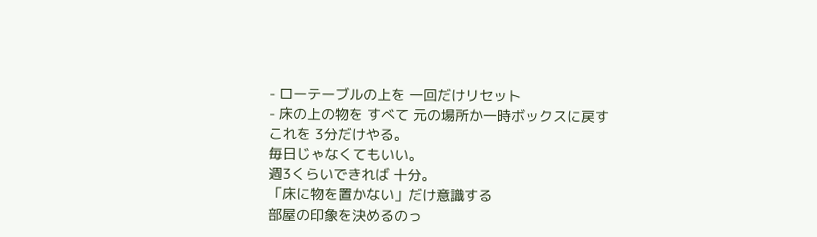- ローテーブルの上を 一回だけリセット
- 床の上の物を すべて 元の場所か一時ボックスに戻す
これを 3分だけやる。
毎日じゃなくてもいい。
週3くらいできれば 十分。
「床に物を置かない」だけ意識する
部屋の印象を決めるのっ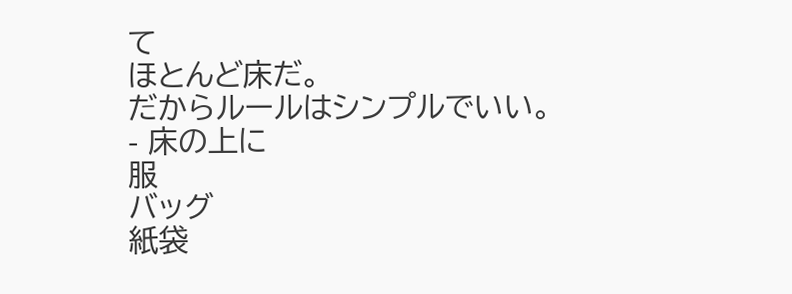て
ほとんど床だ。
だからルールはシンプルでいい。
- 床の上に
服
バッグ
紙袋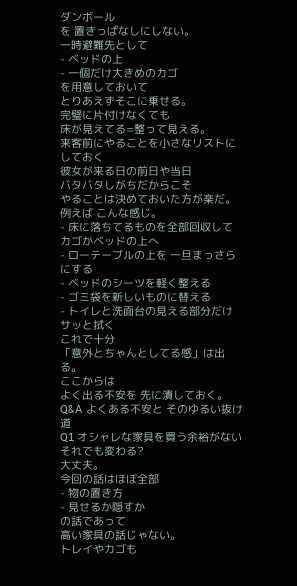ダンボール
を 置きっぱなしにしない。
一時避難先として
- ベッドの上
- 一個だけ大きめのカゴ
を用意しておいて
とりあえずそこに乗せる。
完璧に片付けなくても
床が見えてる=整って見える。
来客前にやることを小さなリストにしておく
彼女が来る日の前日や当日
バタバタしがちだからこそ
やることは決めておいた方が楽だ。
例えば こんな感じ。
- 床に落ちてるものを全部回収して カゴかベッドの上へ
- ローテーブルの上を 一旦まっさらにする
- ベッドのシーツを軽く整える
- ゴミ袋を新しいものに替える
- トイレと洗面台の見える部分だけサッと拭く
これで十分
「意外とちゃんとしてる感」は出る。
ここからは
よく出る不安を 先に潰しておく。
Q&A よくある不安と そのゆるい抜け道
Q1 オシャレな家具を買う余裕がない それでも変わる?
大丈夫。
今回の話はほぼ全部
- 物の置き方
- 見せるか隠すか
の話であって
高い家具の話じゃない。
トレイやカゴも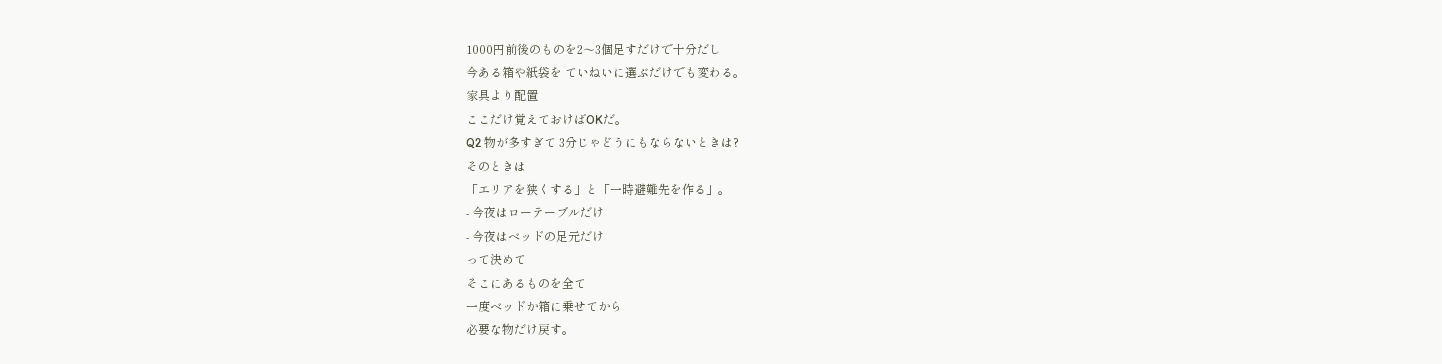1000円前後のものを2〜3個足すだけで十分だし
今ある箱や紙袋を ていねいに選ぶだけでも変わる。
家具より配置
ここだけ覚えておけばOKだ。
Q2 物が多すぎて 3分じゃどうにもならないときは?
そのときは
「エリアを狭くする」と「一時避難先を作る」。
- 今夜はローテーブルだけ
- 今夜はベッドの足元だけ
って決めて
そこにあるものを全て
一度ベッドか箱に乗せてから
必要な物だけ戻す。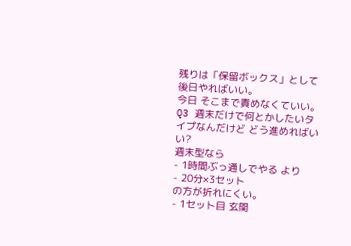残りは「保留ボックス」として
後日やればいい。
今日 そこまで責めなくていい。
Q3 週末だけで何とかしたいタイプなんだけど どう進めればいい?
週末型なら
- 1時間ぶっ通しでやる より
- 20分×3セット
の方が折れにくい。
- 1セット目 玄関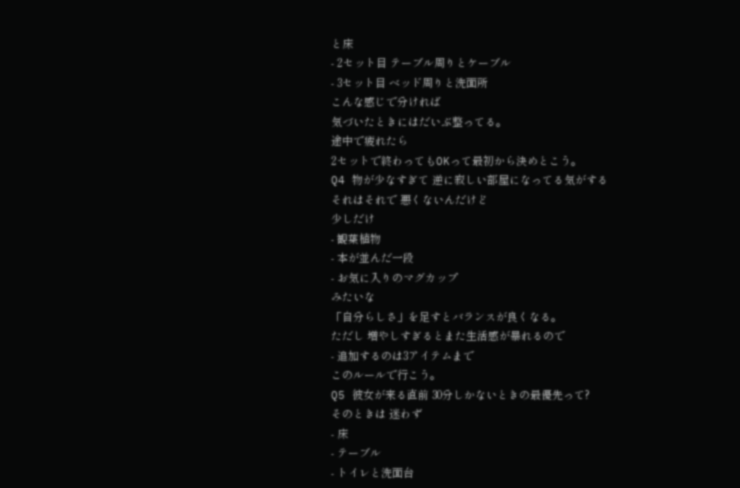と床
- 2セット目 テーブル周りとケーブル
- 3セット目 ベッド周りと洗面所
こんな感じで分ければ
気づいたときにはだいぶ整ってる。
途中で疲れたら
2セットで終わってもOKって最初から決めとこう。
Q4 物が少なすぎて 逆に寂しい部屋になってる気がする
それはそれで 悪くないんだけど
少しだけ
- 観葉植物
- 本が並んだ一段
- お気に入りのマグカップ
みたいな
「自分らしさ」を足すとバランスが良くなる。
ただし 増やしすぎるとまた生活感が暴れるので
- 追加するのは3アイテムまで
このルールで行こう。
Q5 彼女が来る直前 30分しかないときの最優先って?
そのときは 迷わず
- 床
- テーブル
- トイレと洗面台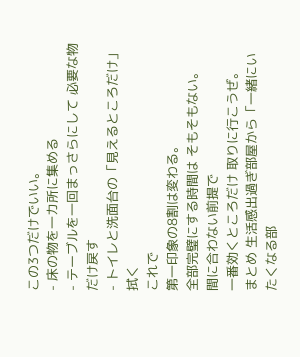この3つだけでいい。
- 床の物を一カ所に集める
- テーブルを一回まっさらにして 必要な物だけ戻す
- トイレと洗面台の「見えるところだけ」拭く
これで
第一印象の8割は変わる。
全部完璧にする時間は そもそもない。
間に合わない前提で
一番効くところだけ 取りに行こうぜ。
まとめ 生活感出過ぎ部屋から「一緒にいたくなる部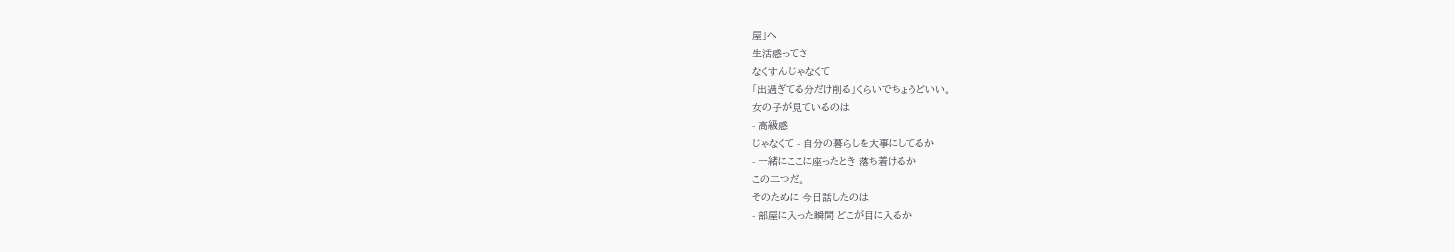屋」へ
生活感ってさ
なくすんじゃなくて
「出過ぎてる分だけ削る」くらいでちょうどいい。
女の子が見ているのは
- 高級感
じゃなくて - 自分の暮らしを大事にしてるか
- 一緒にここに座ったとき 落ち着けるか
この二つだ。
そのために 今日話したのは
- 部屋に入った瞬間 どこが目に入るか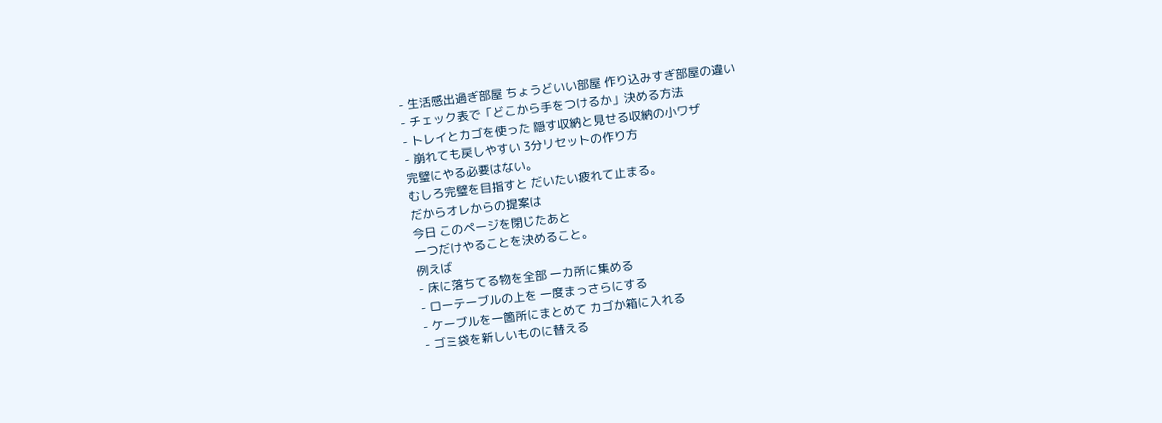- 生活感出過ぎ部屋 ちょうどいい部屋 作り込みすぎ部屋の違い
- チェック表で「どこから手をつけるか」決める方法
- トレイとカゴを使った 隠す収納と見せる収納の小ワザ
- 崩れても戻しやすい 3分リセットの作り方
完璧にやる必要はない。
むしろ完璧を目指すと だいたい疲れて止まる。
だからオレからの提案は
今日 このページを閉じたあと
一つだけやることを決めること。
例えば
- 床に落ちてる物を全部 一カ所に集める
- ローテーブルの上を 一度まっさらにする
- ケーブルを一箇所にまとめて カゴか箱に入れる
- ゴミ袋を新しいものに替える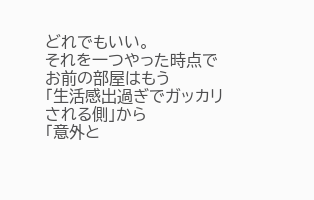どれでもいい。
それを一つやった時点で
お前の部屋はもう
「生活感出過ぎでガッカリされる側」から
「意外と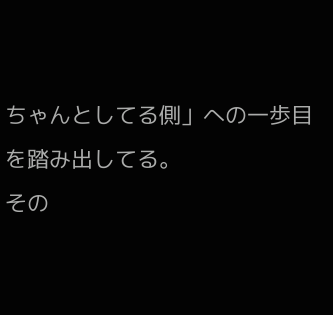ちゃんとしてる側」への一歩目を踏み出してる。
その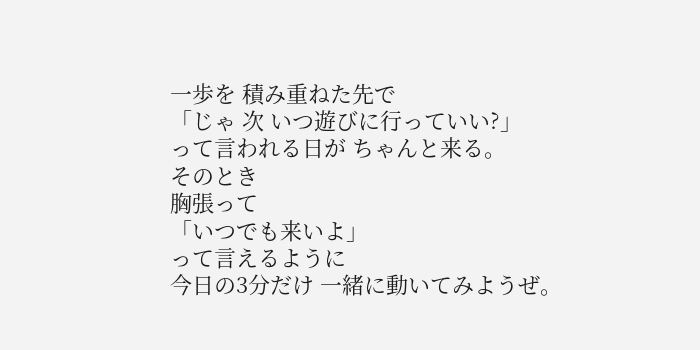一歩を 積み重ねた先で
「じゃ 次 いつ遊びに行っていい?」
って言われる日が ちゃんと来る。
そのとき
胸張って
「いつでも来いよ」
って言えるように
今日の3分だけ 一緒に動いてみようぜ。